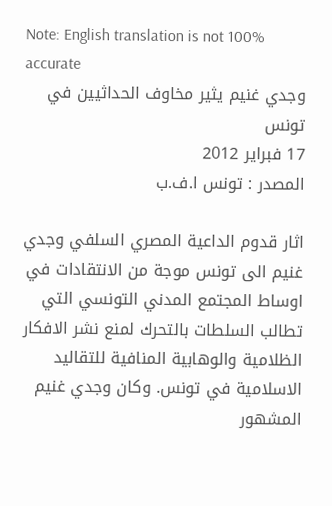Note: English translation is not 100% accurate
وجدي غنيم يثير مخاوف الحداثيين في تونس
17 فبراير 2012
المصدر : تونس ا.ف.ب

اثار قدوم الداعية المصري السلفي وجدي غنيم الى تونس موجة من الانتقادات في اوساط المجتمع المدني التونسي التي تطالب السلطات بالتحرك لمنع نشر الافكار الظلامية والوهابية المنافية للتقاليد الاسلامية في تونس. وكان وجدي غنيم المشهور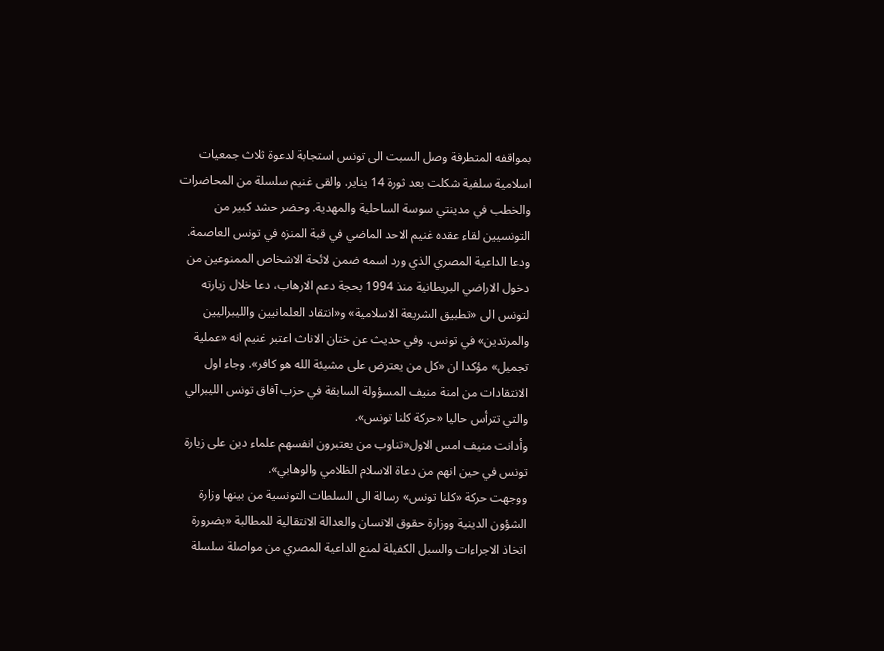بمواقفه المتطرفة وصل السبت الى تونس استجابة لدعوة ثلاث جمعيات اسلامية سلفية شكلت بعد ثورة 14 يناير. والقى غنيم سلسلة من المحاضرات والخطب في مدينتي سوسة الساحلية والمهدية. وحضر حشد كبير من التونسيين لقاء عقده غنيم الاحد الماضي في قبة المنزه في تونس العاصمة.
ودعا الداعية المصري الذي ورد اسمه ضمن لائحة الاشخاص الممنوعين من دخول الاراضي البريطانية منذ 1994 بحجة دعم الارهاب، دعا خلال زيارته لتونس الى «تطبيق الشريعة الاسلامية» و«انتقاد العلمانيين والليبراليين والمرتدين» في تونس. وفي حديث عن ختان الاناث اعتبر غنيم انه «عملية تجميل» مؤكدا ان «كل من يعترض على مشيئة الله هو كافر». وجاء اول الانتقادات من امنة منيف المسؤولة السابقة في حزب آفاق تونس الليبرالي والتي تترأس حاليا «حركة كلنا تونس».
وأدانت منيف امس الاول«تناوب من يعتبرون انفسهم علماء دين على زيارة تونس في حين انهم من دعاة الاسلام الظلامي والوهابي».
ووجهت حركة «كلنا تونس» رسالة الى السلطات التونسية من بينها وزارة الشؤون الدينية ووزارة حقوق الانسان والعدالة الانتقالية للمطالبة «بضرورة اتخاذ الاجراءات والسبل الكفيلة لمنع الداعية المصري من مواصلة سلسلة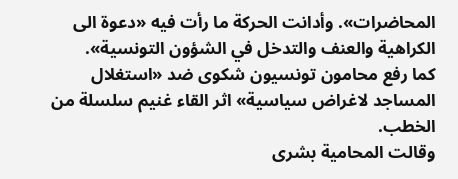المحاضرات». وأدانت الحركة ما رأت فيه «دعوة الى الكراهية والعنف والتدخل في الشؤون التونسية».
كما رفع محامون تونسيون شكوى ضد «استغلال المساجد لاغراض سياسية» اثر القاء غنيم سلسلة من الخطب.
وقالت المحامية بشرى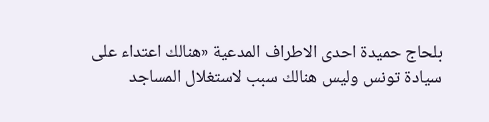بلحاج حميدة احدى الاطراف المدعية «هنالك اعتداء على سيادة تونس وليس هنالك سبب لاستغلال المساجد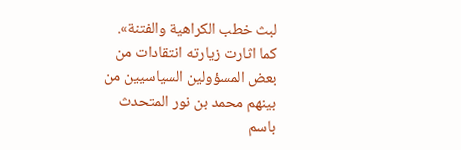لبث خطب الكراهية والفتنة».
كما اثارت زيارته انتقادات من بعض المسؤولين السياسيين من بينهم محمد بن نور المتحدث باسم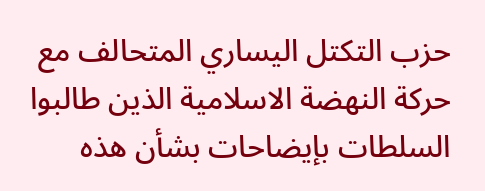حزب التكتل اليساري المتحالف مع حركة النهضة الاسلامية الذين طالبوا السلطات بإيضاحات بشأن هذه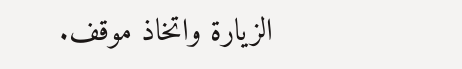الزيارة واتخاذ موقف.